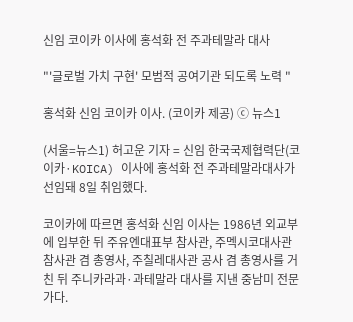신임 코이카 이사에 홍석화 전 주과테말라 대사

"'글로벌 가치 구현' 모범적 공여기관 되도록 노력 "

홍석화 신임 코이카 이사. (코이카 제공) ⓒ 뉴스1

(서울=뉴스1) 허고운 기자 = 신임 한국국제협력단(코이카·KOICA) 이사에 홍석화 전 주과테말라대사가 선임돼 8일 취임했다.

코이카에 따르면 홍석화 신임 이사는 1986년 외교부에 입부한 뒤 주유엔대표부 참사관, 주멕시코대사관 참사관 겸 총영사, 주칠레대사관 공사 겸 총영사를 거친 뒤 주니카라과·과테말라 대사를 지낸 중남미 전문가다.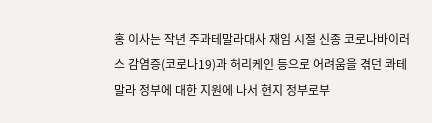홍 이사는 작년 주과테말라대사 재임 시절 신종 코로나바이러스 감염증(코로나19)과 허리케인 등으로 어려움을 겪던 콰테말라 정부에 대한 지원에 나서 현지 정부로부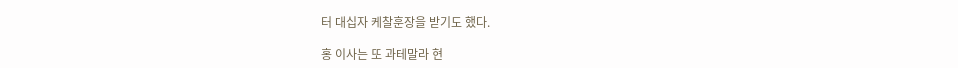터 대십자 케찰훈장을 받기도 했다.

홍 이사는 또 과테말라 현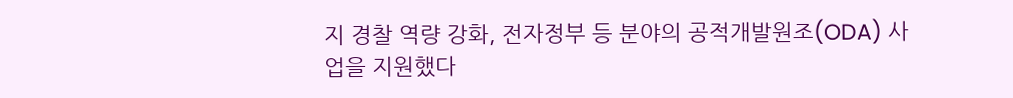지 경찰 역량 강화, 전자정부 등 분야의 공적개발원조(ODA) 사업을 지원했다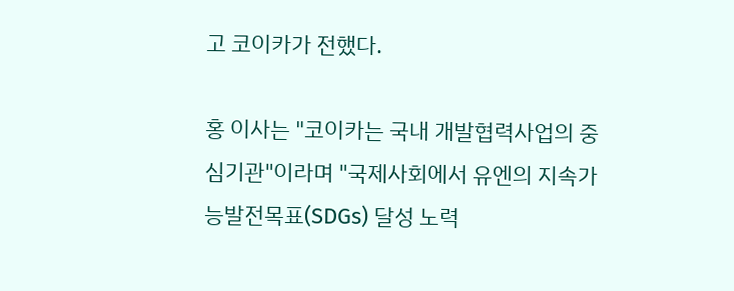고 코이카가 전했다.

홍 이사는 "코이카는 국내 개발협력사업의 중심기관"이라며 "국제사회에서 유엔의 지속가능발전목표(SDGs) 달성 노력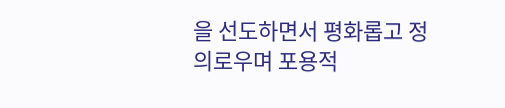을 선도하면서 평화롭고 정의로우며 포용적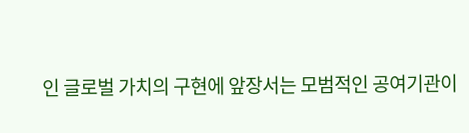인 글로벌 가치의 구현에 앞장서는 모범적인 공여기관이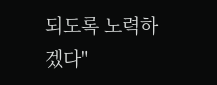되도록 노력하겠다"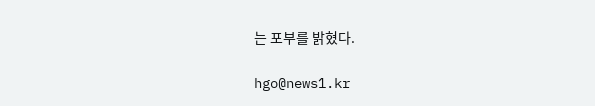는 포부를 밝혔다.

hgo@news1.kr